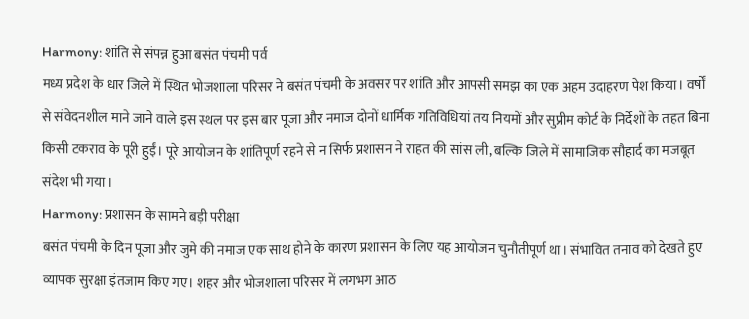Harmony: शांति से संपन्न हुआ बसंत पंचमी पर्व
मध्य प्रदेश के धार जिले में स्थित भोजशाला परिसर ने बसंत पंचमी के अवसर पर शांति और आपसी समझ का एक अहम उदाहरण पेश किया। वर्षों से संवेदनशील माने जाने वाले इस स्थल पर इस बार पूजा और नमाज दोनों धार्मिक गतिविधियां तय नियमों और सुप्रीम कोर्ट के निर्देशों के तहत बिना किसी टकराव के पूरी हुईं। पूरे आयोजन के शांतिपूर्ण रहने से न सिर्फ प्रशासन ने राहत की सांस ली, बल्कि जिले में सामाजिक सौहार्द का मजबूत संदेश भी गया।
Harmony: प्रशासन के सामने बड़ी परीक्षा
बसंत पंचमी के दिन पूजा और जुमे की नमाज एक साथ होने के कारण प्रशासन के लिए यह आयोजन चुनौतीपूर्ण था। संभावित तनाव को देखते हुए व्यापक सुरक्षा इंतजाम किए गए। शहर और भोजशाला परिसर में लगभग आठ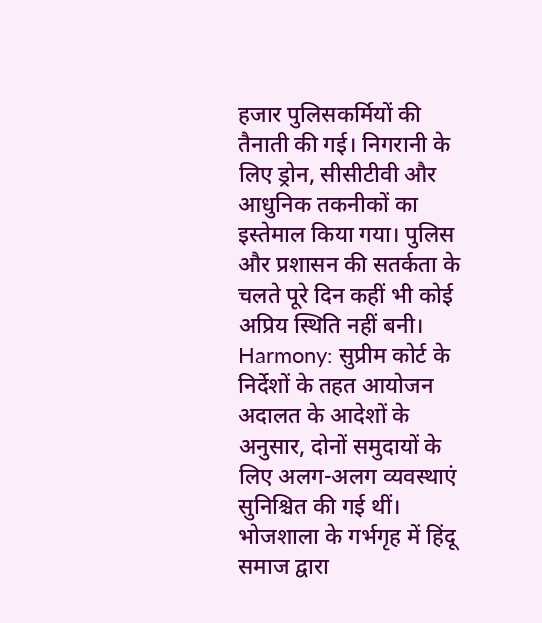हजार पुलिसकर्मियों की तैनाती की गई। निगरानी के लिए ड्रोन, सीसीटीवी और आधुनिक तकनीकों का इस्तेमाल किया गया। पुलिस और प्रशासन की सतर्कता के चलते पूरे दिन कहीं भी कोई अप्रिय स्थिति नहीं बनी।
Harmony: सुप्रीम कोर्ट के निर्देशों के तहत आयोजन
अदालत के आदेशों के अनुसार, दोनों समुदायों के लिए अलग-अलग व्यवस्थाएं सुनिश्चित की गई थीं। भोजशाला के गर्भगृह में हिंदू समाज द्वारा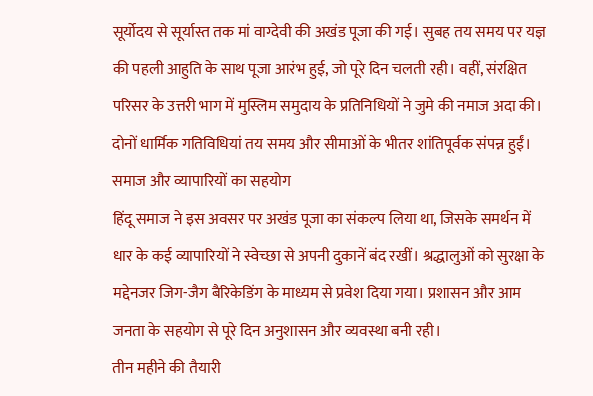सूर्योदय से सूर्यास्त तक मां वाग्देवी की अखंड पूजा की गई। सुबह तय समय पर यज्ञ की पहली आहुति के साथ पूजा आरंभ हुई, जो पूरे दिन चलती रही। वहीं, संरक्षित परिसर के उत्तरी भाग में मुस्लिम समुदाय के प्रतिनिधियों ने जुमे की नमाज अदा की। दोनों धार्मिक गतिविधियां तय समय और सीमाओं के भीतर शांतिपूर्वक संपन्न हुईं।
समाज और व्यापारियों का सहयोग
हिंदू समाज ने इस अवसर पर अखंड पूजा का संकल्प लिया था, जिसके समर्थन में धार के कई व्यापारियों ने स्वेच्छा से अपनी दुकानें बंद रखीं। श्रद्धालुओं को सुरक्षा के मद्देनजर जिग-जैग बैरिकेडिंग के माध्यम से प्रवेश दिया गया। प्रशासन और आम जनता के सहयोग से पूरे दिन अनुशासन और व्यवस्था बनी रही।
तीन महीने की तैयारी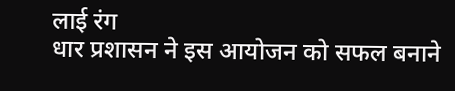लाई रंग
धार प्रशासन ने इस आयोजन को सफल बनाने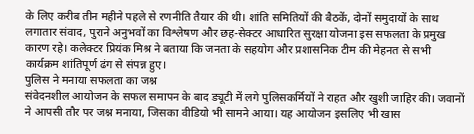के लिए करीब तीन महीने पहले से रणनीति तैयार की थी। शांति समितियों की बैठकें, दोनों समुदायों के साथ लगातार संवाद, पुराने अनुभवों का विश्लेषण और छह-सेक्टर आधारित सुरक्षा योजना इस सफलता के प्रमुख कारण रहे। कलेक्टर प्रियंक मिश्र ने बताया कि जनता के सहयोग और प्रशासनिक टीम की मेहनत से सभी कार्यक्रम शांतिपूर्ण ढंग से संपन्न हुए।
पुलिस ने मनाया सफलता का जश्न
संवेदनशील आयोजन के सफल समापन के बाद ड्यूटी में लगे पुलिसकर्मियों ने राहत और खुशी जाहिर की। जवानों ने आपसी तौर पर जश्न मनाया, जिसका वीडियो भी सामने आया। यह आयोजन इसलिए भी खास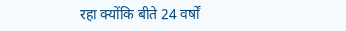रहा क्योंकि बीते 24 वर्षों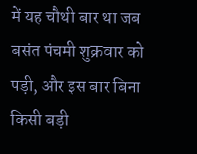में यह चौथी बार था जब बसंत पंचमी शुक्रवार को पड़ी, और इस बार बिना किसी बड़ी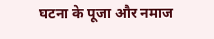घटना के पूजा और नमाज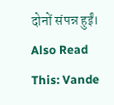दोनों संपन्न हुईं।
Also Read This: Vande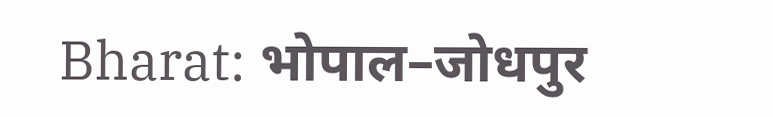Bharat: भोपाल–जोधपुर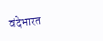वंदेभारत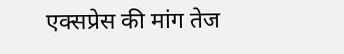एक्सप्रेस की मांग तेज